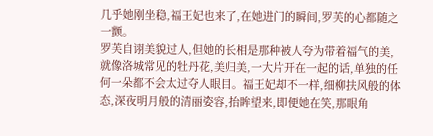几乎她刚坐稳,福王妃也来了,在她进门的瞬间,罗芙的心都随之一颤。
罗芙自诩美貌过人,但她的长相是那种被人夸为带着福气的美,就像洛城常见的牡丹花,美归美,一大片开在一起的话,单独的任何一朵都不会太过夺人眼目。福王妃却不一样,细柳扶风般的体态,深夜明月般的清丽姿容,抬眸望来,即便她在笑,那眼角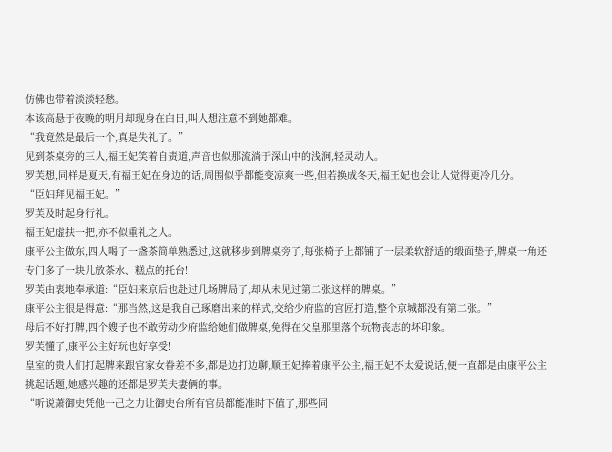仿佛也带着淡淡轻愁。
本该高悬于夜晚的明月却现身在白日,叫人想注意不到她都难。
“我竟然是最后一个,真是失礼了。”
见到茶桌旁的三人,福王妃笑着自责道,声音也似那流淌于深山中的浅涧,轻灵动人。
罗芙想,同样是夏天,有福王妃在身边的话,周围似乎都能变凉爽一些,但若换成冬天,福王妃也会让人觉得更冷几分。
“臣妇拜见福王妃。”
罗芙及时起身行礼。
福王妃虚扶一把,亦不似重礼之人。
康平公主做东,四人喝了一盏茶简单熟悉过,这就移步到牌桌旁了,每张椅子上都铺了一层柔软舒适的缎面垫子,牌桌一角还专门多了一块儿放茶水、糕点的托台!
罗芙由衷地奉承道:“臣妇来京后也赴过几场牌局了,却从未见过第二张这样的牌桌。”
康平公主很是得意:“那当然,这是我自己琢磨出来的样式,交给少府监的宫匠打造,整个京城都没有第二张。”
母后不好打牌,四个嫂子也不敢劳动少府监给她们做牌桌,免得在父皇那里落个玩物丧志的坏印象。
罗芙懂了,康平公主好玩也好享受!
皇室的贵人们打起牌来跟官家女眷差不多,都是边打边聊,顺王妃捧着康平公主,福王妃不太爱说话,便一直都是由康平公主挑起话题,她感兴趣的还都是罗芙夫妻俩的事。
“听说萧御史凭他一己之力让御史台所有官员都能准时下值了,那些同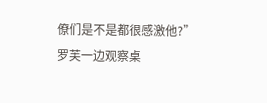僚们是不是都很感激他?”
罗芙一边观察桌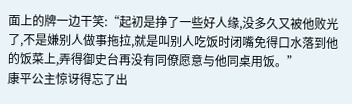面上的牌一边干笑:“起初是挣了一些好人缘,没多久又被他败光了,不是嫌别人做事拖拉,就是叫别人吃饭时闭嘴免得口水落到他的饭菜上,弄得御史台再没有同僚愿意与他同桌用饭。”
康平公主惊讶得忘了出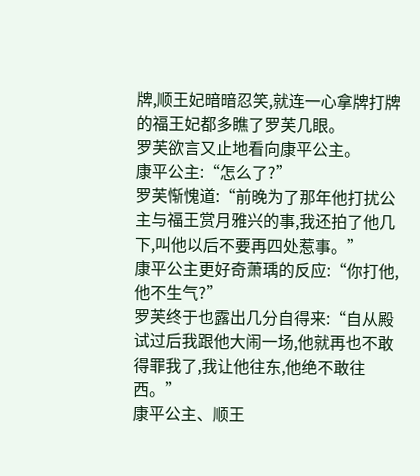牌,顺王妃暗暗忍笑,就连一心拿牌打牌的福王妃都多瞧了罗芙几眼。
罗芙欲言又止地看向康平公主。
康平公主:“怎么了?”
罗芙惭愧道:“前晚为了那年他打扰公主与福王赏月雅兴的事,我还拍了他几下,叫他以后不要再四处惹事。”
康平公主更好奇萧瑀的反应:“你打他,他不生气?”
罗芙终于也露出几分自得来:“自从殿试过后我跟他大闹一场,他就再也不敢得罪我了,我让他往东,他绝不敢往西。”
康平公主、顺王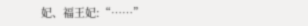妃、福王妃:“……”